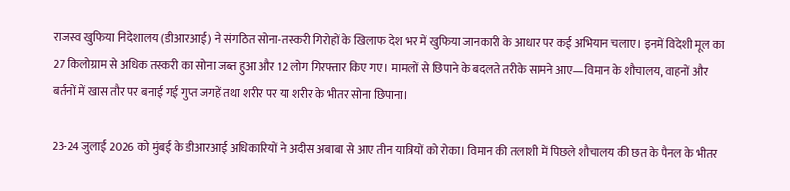राजस्व खुफिया निदेशालय (डीआरआई) ने संगठित सोना-तस्करी गिरोहों के खिलाफ देश भर में खुफिया जानकारी के आधार पर कई अभियान चलाए। इनमें विदेशी मूल का 27 किलोग्राम से अधिक तस्करी का सोना जब्त हुआ और 12 लोग गिरफ्तार किए गए। मामलों से छिपाने के बदलते तरीके सामने आए—विमान के शौचालय, वाहनों और बर्तनों में खास तौर पर बनाई गई गुप्त जगहें तथा शरीर पर या शरीर के भीतर सोना छिपाना।

23-24 जुलाई 2026 को मुंबई के डीआरआई अधिकारियों ने अदीस अबाबा से आए तीन यात्रियों को रोका। विमान की तलाशी में पिछले शौचालय की छत के पैनल के भीतर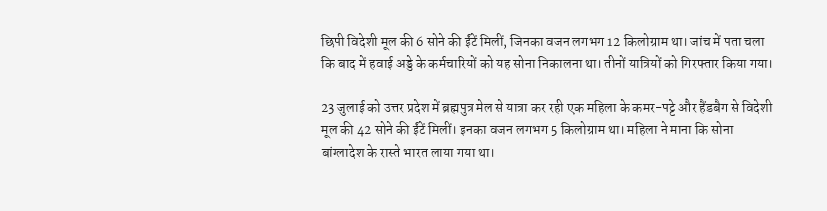छिपी विदेशी मूल की 6 सोने की ईंटें मिलीं, जिनका वजन लगभग 12 किलोग्राम था। जांच में पता चला कि बाद में हवाई अड्डे के कर्मचारियों को यह सोना निकालना था। तीनों यात्रियों को गिरफ्तार किया गया।

23 जुलाई को उत्तर प्रदेश में ब्रह्मपुत्र मेल से यात्रा कर रही एक महिला के कमर-पट्टे और हैंडबैग से विदेशी मूल की 42 सोने की ईंटें मिलीं। इनका वजन लगभग 5 किलोग्राम था। महिला ने माना कि सोना बांग्लादेश के रास्ते भारत लाया गया था।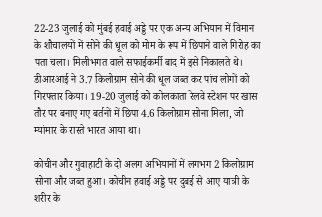22-23 जुलाई को मुंबई हवाई अड्डे पर एक अन्य अभियान में विमान के शौचालयों में सोने की धूल को मोम के रूप में छिपाने वाले गिरोह का पता चला। मिलीभगत वाले सफाईकर्मी बाद में इसे निकालते थे। डीआरआई ने 3.7 किलोग्राम सोने की धूल जब्त कर पांच लोगों को गिरफ्तार किया। 19-20 जुलाई को कोलकाता रेलवे स्टेशन पर खास तौर पर बनाए गए बर्तनों में छिपा 4.6 किलोग्राम सोना मिला, जो म्यांमार के रास्ते भारत आया था।

कोचीन और गुवाहाटी के दो अलग अभियानों में लगभग 2 किलोग्राम सोना और जब्त हुआ। कोचीन हवाई अड्डे पर दुबई से आए यात्री के शरीर के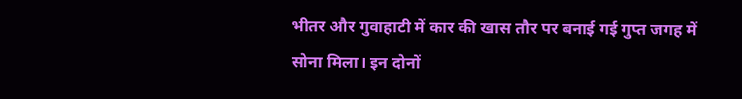भीतर और गुवाहाटी में कार की खास तौर पर बनाई गई गुप्त जगह में सोना मिला। इन दोनों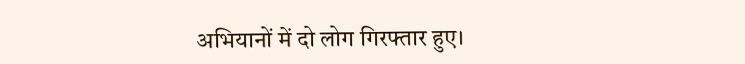अभियानों में दो लोग गिरफ्तार हुए।